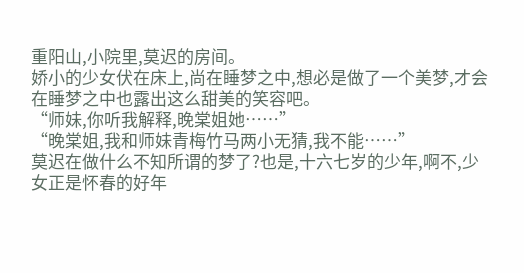重阳山,小院里,莫迟的房间。
娇小的少女伏在床上,尚在睡梦之中,想必是做了一个美梦,才会在睡梦之中也露出这么甜美的笑容吧。
“师妹,你听我解释,晚棠姐她……”
“晚棠姐,我和师妹青梅竹马两小无猜,我不能……”
莫迟在做什么不知所谓的梦了?也是,十六七岁的少年,啊不,少女正是怀春的好年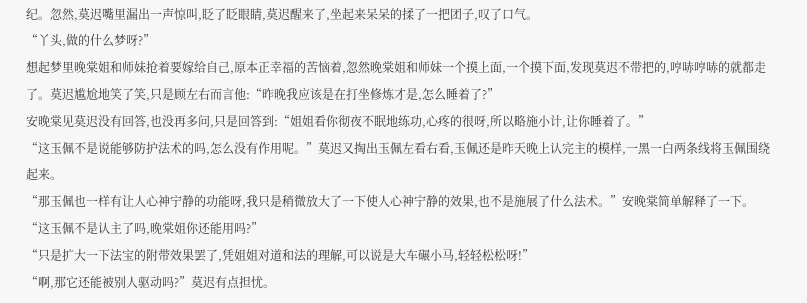纪。忽然,莫迟嘴里漏出一声惊叫,眨了眨眼睛,莫迟醒来了,坐起来呆呆的揉了一把团子,叹了口气。
“丫头,做的什么梦呀?”
想起梦里晚棠姐和师妹抢着要嫁给自己,原本正幸福的苦恼着,忽然晚棠姐和师妹一个摸上面,一个摸下面,发现莫迟不带把的,哼哧哼哧的就都走了。莫迟尴尬地笑了笑,只是顾左右而言他:“昨晚我应该是在打坐修炼才是,怎么睡着了?”
安晚棠见莫迟没有回答,也没再多问,只是回答到:“姐姐看你彻夜不眠地练功,心疼的很呀,所以略施小计,让你睡着了。”
“这玉佩不是说能够防护法术的吗,怎么没有作用呢。”莫迟又掏出玉佩左看右看,玉佩还是昨天晚上认完主的模样,一黑一白两条线将玉佩围绕起来。
“那玉佩也一样有让人心神宁静的功能呀,我只是稍微放大了一下使人心神宁静的效果,也不是施展了什么法术。”安晚棠简单解释了一下。
“这玉佩不是认主了吗,晚棠姐你还能用吗?”
“只是扩大一下法宝的附带效果罢了,凭姐姐对道和法的理解,可以说是大车碾小马,轻轻松松呀!”
“啊,那它还能被别人驱动吗?”莫迟有点担忧。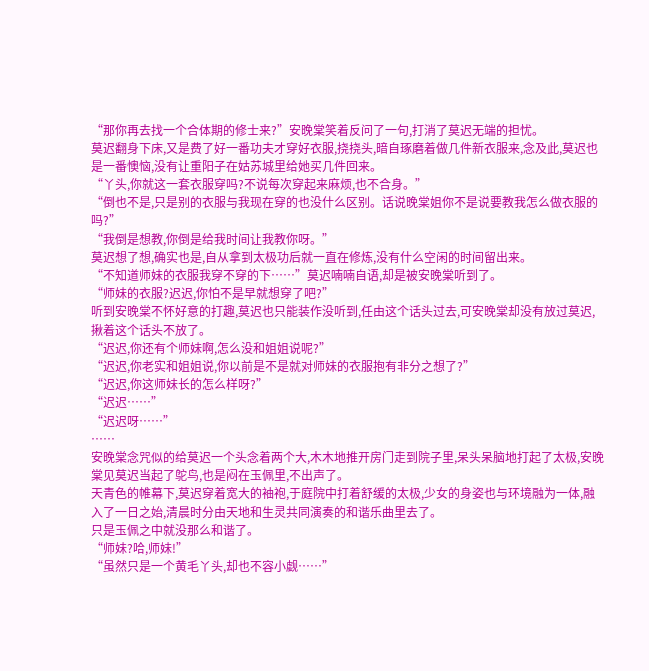“那你再去找一个合体期的修士来?”安晚棠笑着反问了一句,打消了莫迟无端的担忧。
莫迟翻身下床,又是费了好一番功夫才穿好衣服,挠挠头,暗自琢磨着做几件新衣服来,念及此,莫迟也是一番懊恼,没有让重阳子在姑苏城里给她买几件回来。
“丫头,你就这一套衣服穿吗?不说每次穿起来麻烦,也不合身。”
“倒也不是,只是别的衣服与我现在穿的也没什么区别。话说晚棠姐你不是说要教我怎么做衣服的吗?”
“我倒是想教,你倒是给我时间让我教你呀。”
莫迟想了想,确实也是,自从拿到太极功后就一直在修炼,没有什么空闲的时间留出来。
“不知道师妹的衣服我穿不穿的下……”莫迟喃喃自语,却是被安晚棠听到了。
“师妹的衣服?迟迟,你怕不是早就想穿了吧?”
听到安晚棠不怀好意的打趣,莫迟也只能装作没听到,任由这个话头过去,可安晚棠却没有放过莫迟,揪着这个话头不放了。
“迟迟,你还有个师妹啊,怎么没和姐姐说呢?”
“迟迟,你老实和姐姐说,你以前是不是就对师妹的衣服抱有非分之想了?”
“迟迟,你这师妹长的怎么样呀?”
“迟迟……”
“迟迟呀……”
……
安晚棠念咒似的给莫迟一个头念着两个大,木木地推开房门走到院子里,呆头呆脑地打起了太极,安晚棠见莫迟当起了鸵鸟,也是闷在玉佩里,不出声了。
天青色的帷幕下,莫迟穿着宽大的袖袍,于庭院中打着舒缓的太极,少女的身姿也与环境融为一体,融入了一日之始,清晨时分由天地和生灵共同演奏的和谐乐曲里去了。
只是玉佩之中就没那么和谐了。
“师妹?哈,师妹!”
“虽然只是一个黄毛丫头,却也不容小觑……”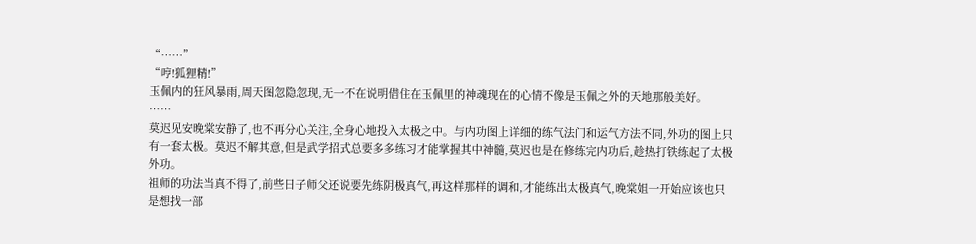“……”
“哼!狐狸精!”
玉佩内的狂风暴雨,周天图忽隐忽现,无一不在说明借住在玉佩里的神魂现在的心情不像是玉佩之外的天地那般美好。
……
莫迟见安晚棠安静了,也不再分心关注,全身心地投入太极之中。与内功图上详细的练气法门和运气方法不同,外功的图上只有一套太极。莫迟不解其意,但是武学招式总要多多练习才能掌握其中神髓,莫迟也是在修练完内功后,趁热打铁练起了太极外功。
祖师的功法当真不得了,前些日子师父还说要先练阴极真气,再这样那样的调和,才能练出太极真气,晚棠姐一开始应该也只是想找一部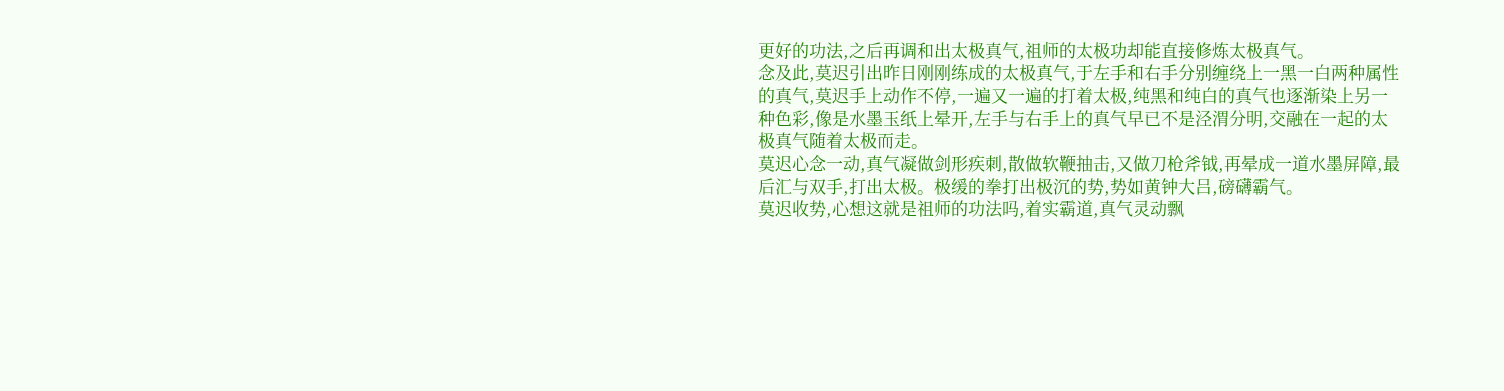更好的功法,之后再调和出太极真气,祖师的太极功却能直接修炼太极真气。
念及此,莫迟引出昨日刚刚练成的太极真气,于左手和右手分别缠绕上一黑一白两种属性的真气,莫迟手上动作不停,一遍又一遍的打着太极,纯黑和纯白的真气也逐渐染上另一种色彩,像是水墨玉纸上晕开,左手与右手上的真气早已不是泾渭分明,交融在一起的太极真气随着太极而走。
莫迟心念一动,真气凝做剑形疾刺,散做软鞭抽击,又做刀枪斧钺,再晕成一道水墨屏障,最后汇与双手,打出太极。极缓的拳打出极沉的势,势如黄钟大吕,磅礴霸气。
莫迟收势,心想这就是祖师的功法吗,着实霸道,真气灵动飘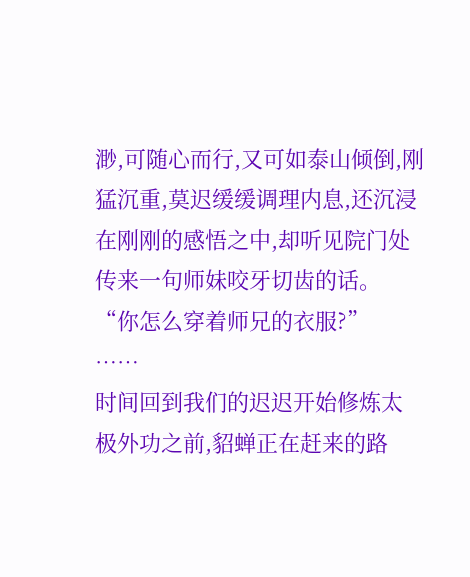渺,可随心而行,又可如泰山倾倒,刚猛沉重,莫迟缓缓调理内息,还沉浸在刚刚的感悟之中,却听见院门处传来一句师妹咬牙切齿的话。
“你怎么穿着师兄的衣服?”
……
时间回到我们的迟迟开始修炼太极外功之前,貂蝉正在赶来的路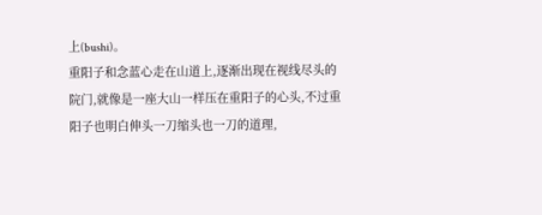上(bushi)。
重阳子和念蓝心走在山道上,逐渐出现在视线尽头的院门,就像是一座大山一样压在重阳子的心头,不过重阳子也明白伸头一刀缩头也一刀的道理,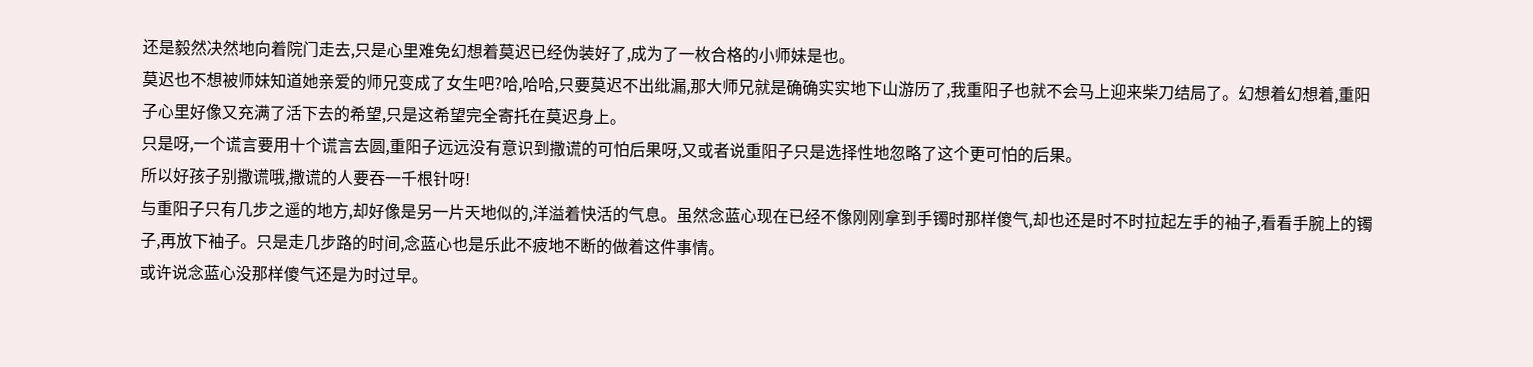还是毅然决然地向着院门走去,只是心里难免幻想着莫迟已经伪装好了,成为了一枚合格的小师妹是也。
莫迟也不想被师妹知道她亲爱的师兄变成了女生吧?哈,哈哈,只要莫迟不出纰漏,那大师兄就是确确实实地下山游历了,我重阳子也就不会马上迎来柴刀结局了。幻想着幻想着,重阳子心里好像又充满了活下去的希望,只是这希望完全寄托在莫迟身上。
只是呀,一个谎言要用十个谎言去圆,重阳子远远没有意识到撒谎的可怕后果呀,又或者说重阳子只是选择性地忽略了这个更可怕的后果。
所以好孩子别撒谎哦,撒谎的人要吞一千根针呀!
与重阳子只有几步之遥的地方,却好像是另一片天地似的,洋溢着快活的气息。虽然念蓝心现在已经不像刚刚拿到手镯时那样傻气,却也还是时不时拉起左手的袖子,看看手腕上的镯子,再放下袖子。只是走几步路的时间,念蓝心也是乐此不疲地不断的做着这件事情。
或许说念蓝心没那样傻气还是为时过早。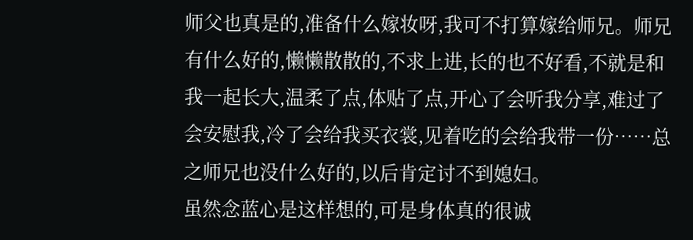师父也真是的,准备什么嫁妆呀,我可不打算嫁给师兄。师兄有什么好的,懒懒散散的,不求上进,长的也不好看,不就是和我一起长大,温柔了点,体贴了点,开心了会听我分享,难过了会安慰我,冷了会给我买衣裳,见着吃的会给我带一份……总之师兄也没什么好的,以后肯定讨不到媳妇。
虽然念蓝心是这样想的,可是身体真的很诚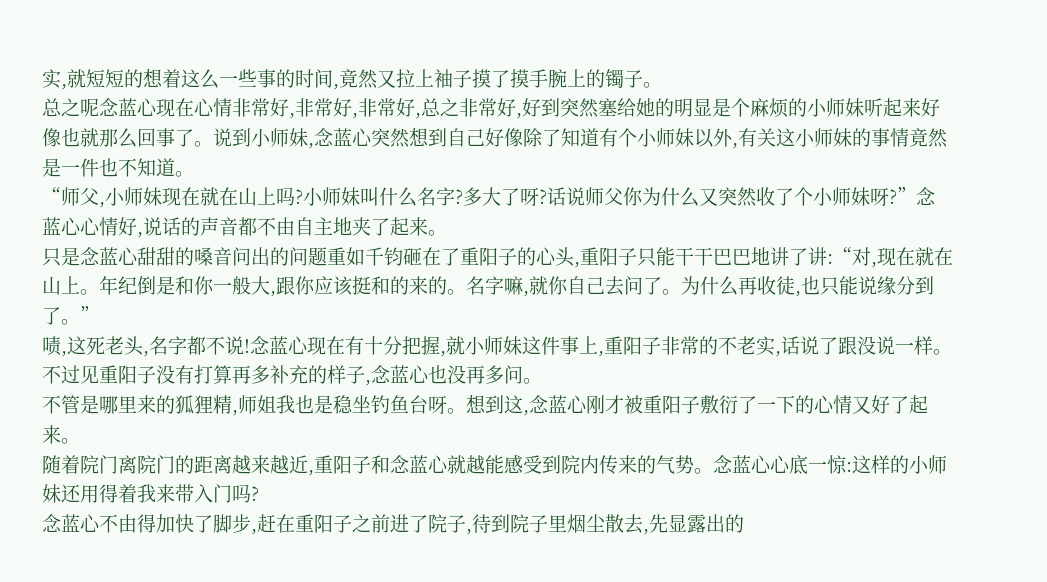实,就短短的想着这么一些事的时间,竟然又拉上袖子摸了摸手腕上的镯子。
总之呢念蓝心现在心情非常好,非常好,非常好,总之非常好,好到突然塞给她的明显是个麻烦的小师妹听起来好像也就那么回事了。说到小师妹,念蓝心突然想到自己好像除了知道有个小师妹以外,有关这小师妹的事情竟然是一件也不知道。
“师父,小师妹现在就在山上吗?小师妹叫什么名字?多大了呀?话说师父你为什么又突然收了个小师妹呀?”念蓝心心情好,说话的声音都不由自主地夹了起来。
只是念蓝心甜甜的嗓音问出的问题重如千钧砸在了重阳子的心头,重阳子只能干干巴巴地讲了讲:“对,现在就在山上。年纪倒是和你一般大,跟你应该挺和的来的。名字嘛,就你自己去问了。为什么再收徒,也只能说缘分到了。”
啧,这死老头,名字都不说!念蓝心现在有十分把握,就小师妹这件事上,重阳子非常的不老实,话说了跟没说一样。不过见重阳子没有打算再多补充的样子,念蓝心也没再多问。
不管是哪里来的狐狸精,师姐我也是稳坐钓鱼台呀。想到这,念蓝心刚才被重阳子敷衍了一下的心情又好了起来。
随着院门离院门的距离越来越近,重阳子和念蓝心就越能感受到院内传来的气势。念蓝心心底一惊:这样的小师妹还用得着我来带入门吗?
念蓝心不由得加快了脚步,赶在重阳子之前进了院子,待到院子里烟尘散去,先显露出的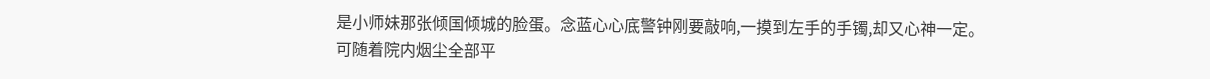是小师妹那张倾国倾城的脸蛋。念蓝心心底警钟刚要敲响,一摸到左手的手镯,却又心神一定。
可随着院内烟尘全部平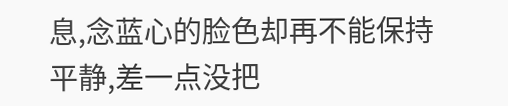息,念蓝心的脸色却再不能保持平静,差一点没把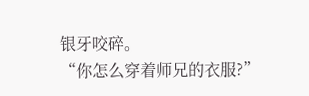银牙咬碎。
“你怎么穿着师兄的衣服?”